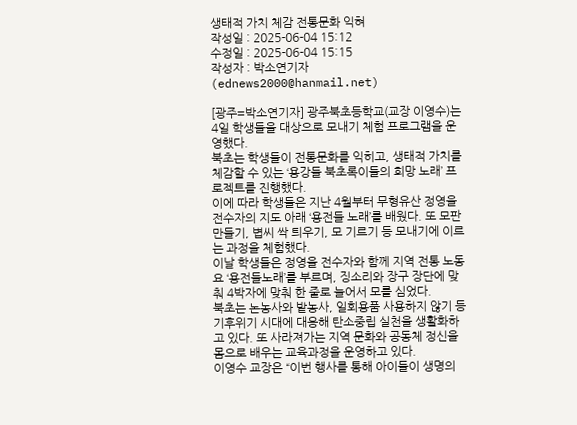생태적 가치 체감 전통문화 익혀
작성일 : 2025-06-04 15:12
수정일 : 2025-06-04 15:15
작성자 : 박소연기자 (ednews2000@hanmail.net)

[광주=박소연기자] 광주북초등학교(교장 이영수)는 4일 학생들을 대상으로 모내기 체험 프로그램을 운영했다.
북초는 학생들이 전통문화를 익히고, 생태적 가치를 체감할 수 있는 ‘용강들 북초록이들의 희망 노래’ 프로젝트를 진행했다.
이에 따라 학생들은 지난 4월부터 무형유산 정영을 전수자의 지도 아래 ‘용전들 노래’를 배웠다. 또 모판 만들기, 볍씨 싹 틔우기, 모 기르기 등 모내기에 이르는 과정을 체험했다.
이날 학생들은 정영을 전수자와 함께 지역 전통 노동요 ‘용전들노래’를 부르며, 징소리와 장구 장단에 맞춰 4박자에 맞춰 한 줄로 늘어서 모를 심었다.
북초는 논농사와 밭농사, 일회용품 사용하지 않기 등 기후위기 시대에 대응해 탄소중립 실천을 생활화하고 있다. 또 사라져가는 지역 문화와 공동체 정신을 몸으로 배우는 교육과정을 운영하고 있다.
이영수 교장은 “이번 행사를 통해 아이들이 생명의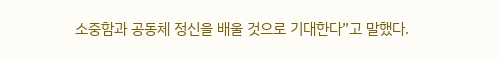소중함과 공동체 정신을 배울 것으로 기대한다”고 말했다.